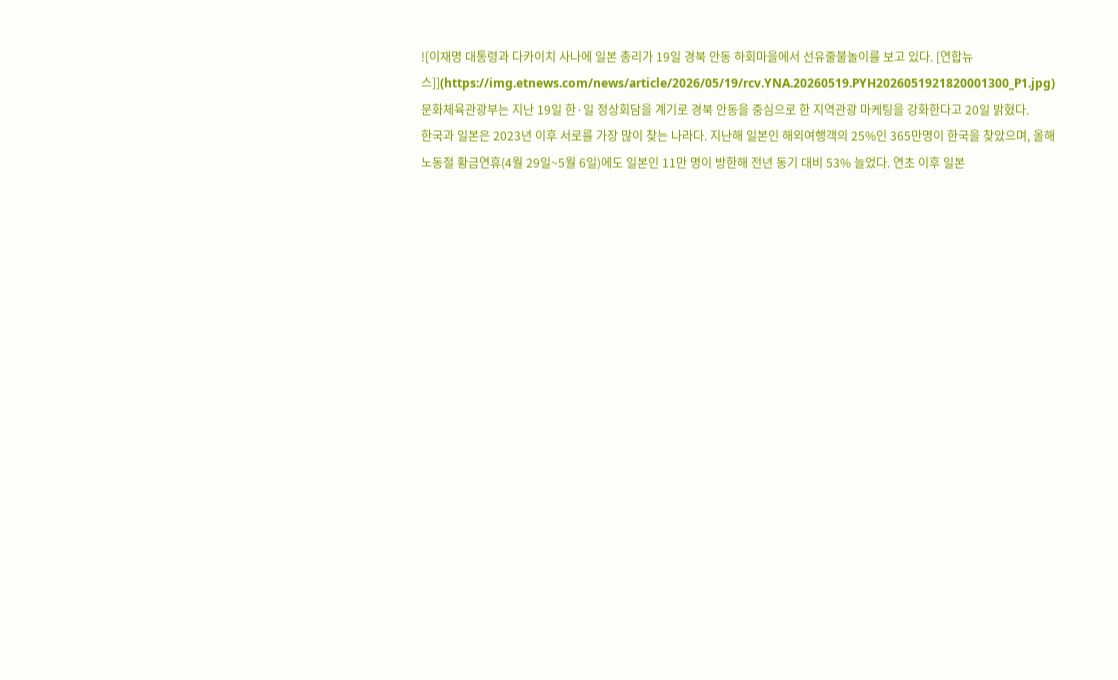![이재명 대통령과 다카이치 사나에 일본 총리가 19일 경북 안동 하회마을에서 선유줄불놀이를 보고 있다. [연합뉴스]](https://img.etnews.com/news/article/2026/05/19/rcv.YNA.20260519.PYH2026051921820001300_P1.jpg)
문화체육관광부는 지난 19일 한·일 정상회담을 계기로 경북 안동을 중심으로 한 지역관광 마케팅을 강화한다고 20일 밝혔다.
한국과 일본은 2023년 이후 서로를 가장 많이 찾는 나라다. 지난해 일본인 해외여행객의 25%인 365만명이 한국을 찾았으며, 올해 노동절 황금연휴(4월 29일~5월 6일)에도 일본인 11만 명이 방한해 전년 동기 대비 53% 늘었다. 연초 이후 일본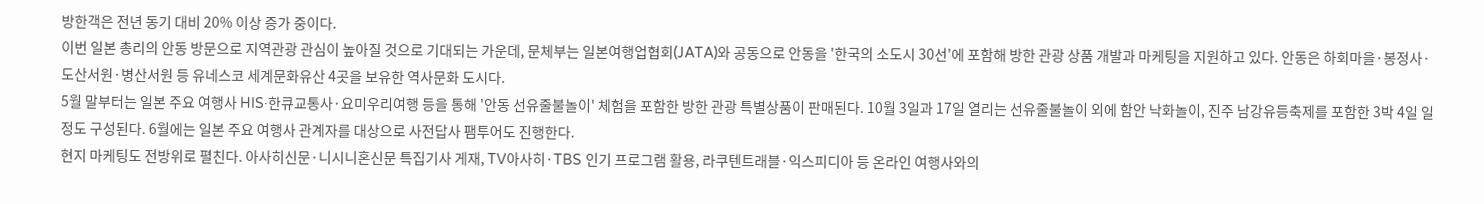방한객은 전년 동기 대비 20% 이상 증가 중이다.
이번 일본 총리의 안동 방문으로 지역관광 관심이 높아질 것으로 기대되는 가운데, 문체부는 일본여행업협회(JATA)와 공동으로 안동을 '한국의 소도시 30선'에 포함해 방한 관광 상품 개발과 마케팅을 지원하고 있다. 안동은 하회마을·봉정사·도산서원·병산서원 등 유네스코 세계문화유산 4곳을 보유한 역사문화 도시다.
5월 말부터는 일본 주요 여행사 HIS·한큐교통사·요미우리여행 등을 통해 '안동 선유줄불놀이' 체험을 포함한 방한 관광 특별상품이 판매된다. 10월 3일과 17일 열리는 선유줄불놀이 외에 함안 낙화놀이, 진주 남강유등축제를 포함한 3박 4일 일정도 구성된다. 6월에는 일본 주요 여행사 관계자를 대상으로 사전답사 팸투어도 진행한다.
현지 마케팅도 전방위로 펼친다. 아사히신문·니시니혼신문 특집기사 게재, TV아사히·TBS 인기 프로그램 활용, 라쿠텐트래블·익스피디아 등 온라인 여행사와의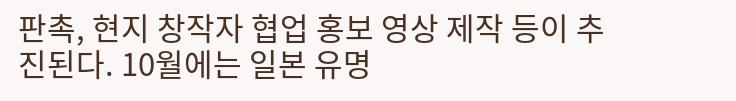판촉, 현지 창작자 협업 홍보 영상 제작 등이 추진된다. 10월에는 일본 유명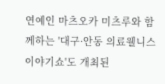연예인 마츠오카 미츠루와 함께하는 '대구·안동 의료웰니스 이야기쇼'도 개최된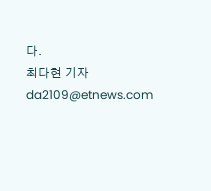다.
최다현 기자 da2109@etnews.com